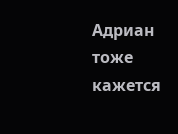Адриан тоже кажется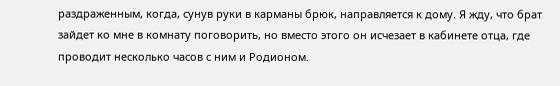раздраженным, когда, сунув руки в карманы брюк, направляется к дому. Я жду, что брат зайдет ко мне в комнату поговорить, но вместо этого он исчезает в кабинете отца, где проводит несколько часов с ним и Родионом.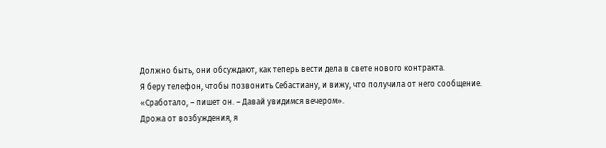Должно быть, они обсуждают, как теперь вести дела в свете нового контракта.
Я беру телефон, чтобы позвонить Себастиану, и вижу, что получила от него сообщение.
«Сработало, – пишет он. – Давай увидимся вечером».
Дрожа от возбуждения, я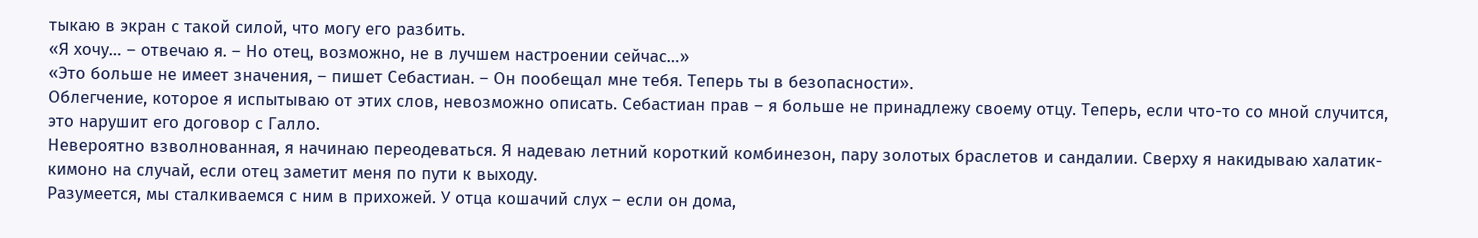тыкаю в экран с такой силой, что могу его разбить.
«Я хочу… – отвечаю я. – Но отец, возможно, не в лучшем настроении сейчас…»
«Это больше не имеет значения, – пишет Себастиан. – Он пообещал мне тебя. Теперь ты в безопасности».
Облегчение, которое я испытываю от этих слов, невозможно описать. Себастиан прав – я больше не принадлежу своему отцу. Теперь, если что-то со мной случится, это нарушит его договор с Галло.
Невероятно взволнованная, я начинаю переодеваться. Я надеваю летний короткий комбинезон, пару золотых браслетов и сандалии. Сверху я накидываю халатик-кимоно на случай, если отец заметит меня по пути к выходу.
Разумеется, мы сталкиваемся с ним в прихожей. У отца кошачий слух – если он дома,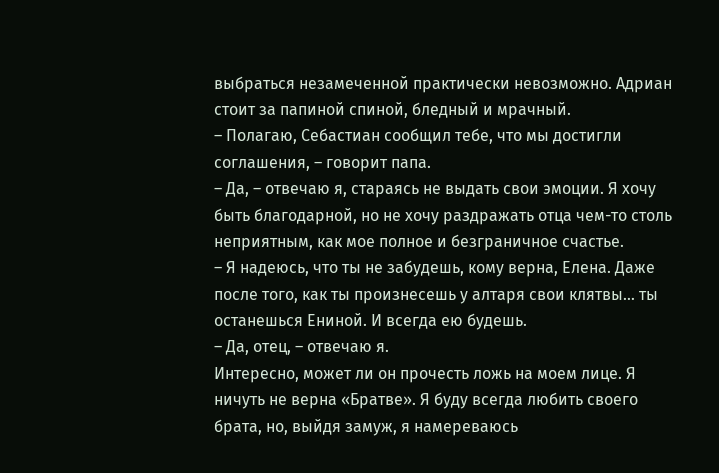выбраться незамеченной практически невозможно. Адриан стоит за папиной спиной, бледный и мрачный.
– Полагаю, Себастиан сообщил тебе, что мы достигли соглашения, – говорит папа.
– Да, – отвечаю я, стараясь не выдать свои эмоции. Я хочу быть благодарной, но не хочу раздражать отца чем-то столь неприятным, как мое полное и безграничное счастье.
– Я надеюсь, что ты не забудешь, кому верна, Елена. Даже после того, как ты произнесешь у алтаря свои клятвы… ты останешься Ениной. И всегда ею будешь.
– Да, отец, – отвечаю я.
Интересно, может ли он прочесть ложь на моем лице. Я ничуть не верна «Братве». Я буду всегда любить своего брата, но, выйдя замуж, я намереваюсь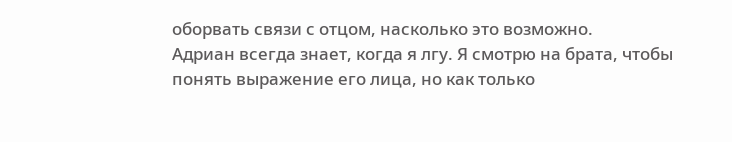оборвать связи с отцом, насколько это возможно.
Адриан всегда знает, когда я лгу. Я смотрю на брата, чтобы понять выражение его лица, но как только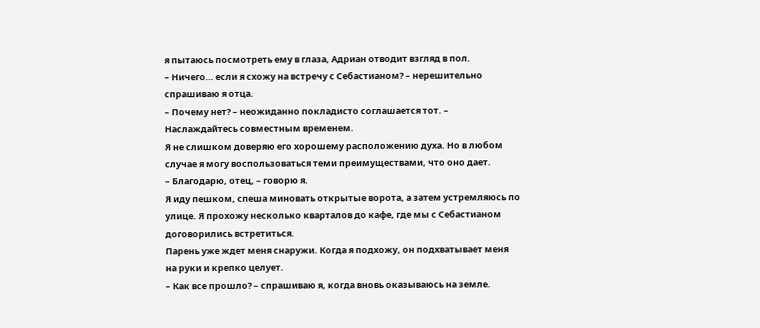я пытаюсь посмотреть ему в глаза, Адриан отводит взгляд в пол.
– Ничего… если я схожу на встречу с Себастианом? – нерешительно спрашиваю я отца.
– Почему нет? – неожиданно покладисто соглашается тот. – Наслаждайтесь совместным временем.
Я не слишком доверяю его хорошему расположению духа. Но в любом случае я могу воспользоваться теми преимуществами, что оно дает.
– Благодарю, отец, – говорю я.
Я иду пешком, спеша миновать открытые ворота, а затем устремляюсь по улице. Я прохожу несколько кварталов до кафе, где мы с Себастианом договорились встретиться.
Парень уже ждет меня снаружи. Когда я подхожу, он подхватывает меня на руки и крепко целует.
– Как все прошло? – спрашиваю я, когда вновь оказываюсь на земле.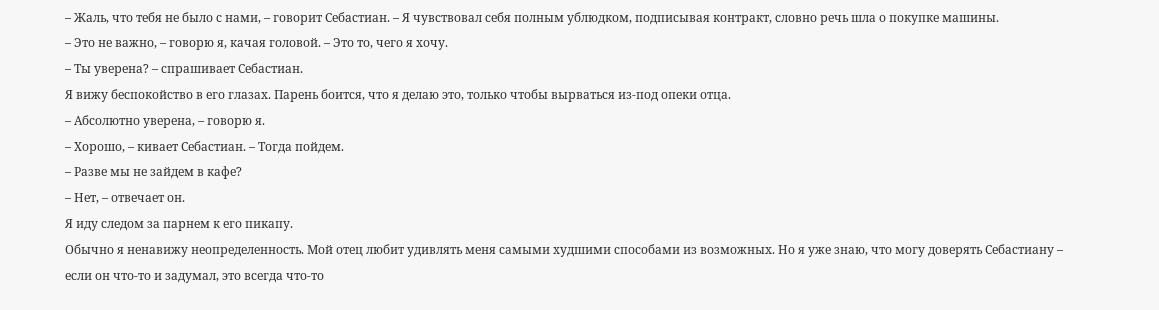– Жаль, что тебя не было с нами, – говорит Себастиан. – Я чувствовал себя полным ублюдком, подписывая контракт, словно речь шла о покупке машины.
– Это не важно, – говорю я, качая головой. – Это то, чего я хочу.
– Ты уверена? – спрашивает Себастиан.
Я вижу беспокойство в его глазах. Парень боится, что я делаю это, только чтобы вырваться из-под опеки отца.
– Абсолютно уверена, – говорю я.
– Хорошо, – кивает Себастиан. – Тогда пойдем.
– Разве мы не зайдем в кафе?
– Нет, – отвечает он.
Я иду следом за парнем к его пикапу.
Обычно я ненавижу неопределенность. Мой отец любит удивлять меня самыми худшими способами из возможных. Но я уже знаю, что могу доверять Себастиану – если он что-то и задумал, это всегда что-то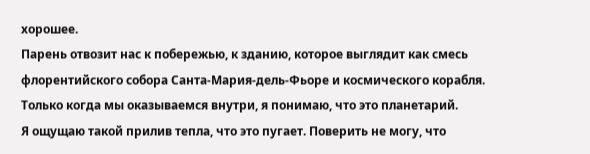хорошее.
Парень отвозит нас к побережью, к зданию, которое выглядит как смесь флорентийского собора Санта-Мария-дель-Фьоре и космического корабля. Только когда мы оказываемся внутри, я понимаю, что это планетарий.
Я ощущаю такой прилив тепла, что это пугает. Поверить не могу, что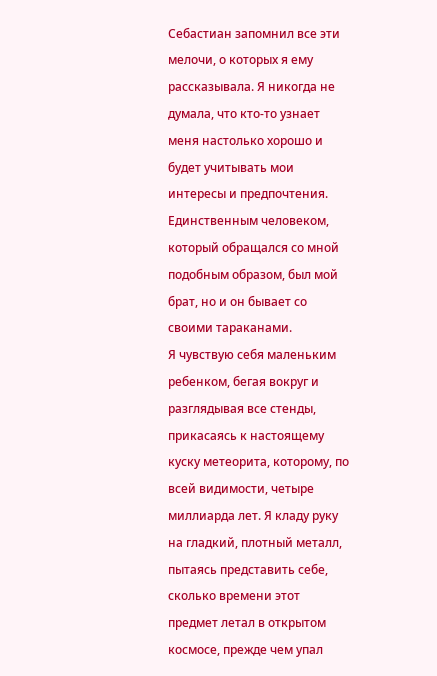Себастиан запомнил все эти мелочи, о которых я ему рассказывала. Я никогда не думала, что кто-то узнает меня настолько хорошо и будет учитывать мои интересы и предпочтения. Единственным человеком, который обращался со мной подобным образом, был мой брат, но и он бывает со своими тараканами.
Я чувствую себя маленьким ребенком, бегая вокруг и разглядывая все стенды, прикасаясь к настоящему куску метеорита, которому, по всей видимости, четыре миллиарда лет. Я кладу руку на гладкий, плотный металл, пытаясь представить себе, сколько времени этот предмет летал в открытом космосе, прежде чем упал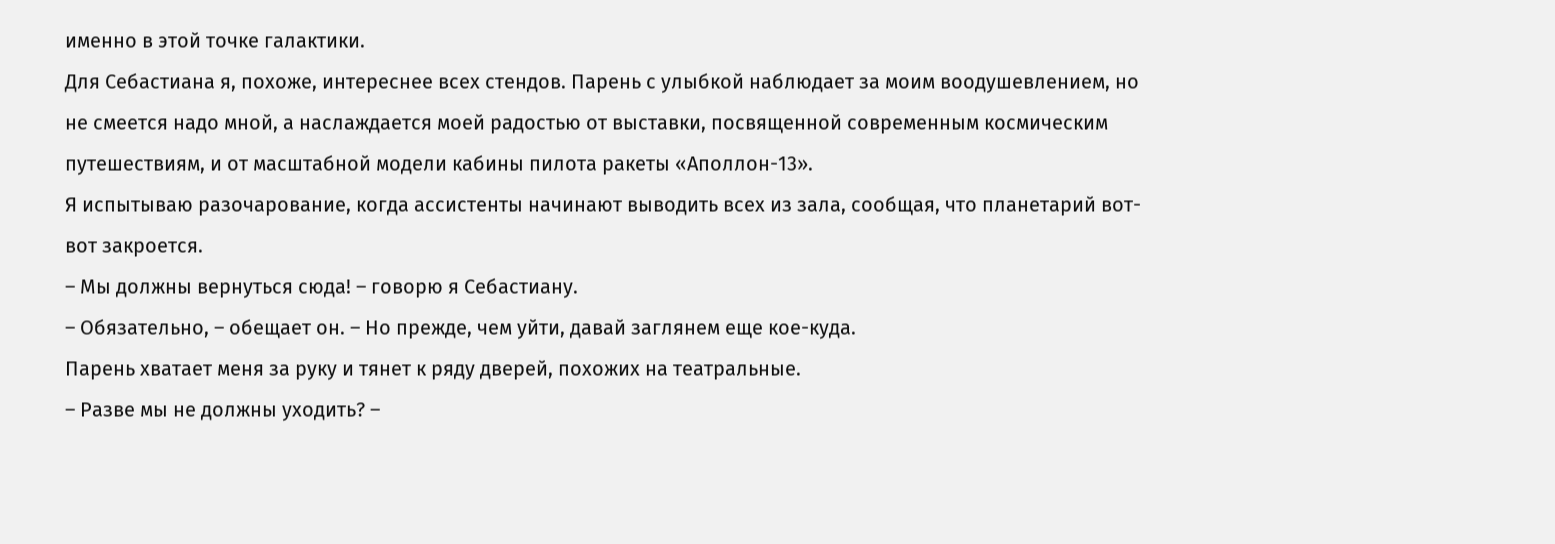именно в этой точке галактики.
Для Себастиана я, похоже, интереснее всех стендов. Парень с улыбкой наблюдает за моим воодушевлением, но не смеется надо мной, а наслаждается моей радостью от выставки, посвященной современным космическим путешествиям, и от масштабной модели кабины пилота ракеты «Аполлон-13».
Я испытываю разочарование, когда ассистенты начинают выводить всех из зала, сообщая, что планетарий вот-вот закроется.
– Мы должны вернуться сюда! – говорю я Себастиану.
– Обязательно, – обещает он. – Но прежде, чем уйти, давай заглянем еще кое-куда.
Парень хватает меня за руку и тянет к ряду дверей, похожих на театральные.
– Разве мы не должны уходить? –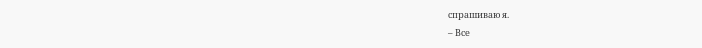спрашиваю я.
– Все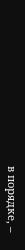в порядке, –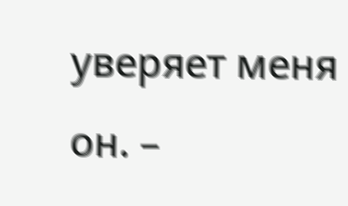уверяет меня он. –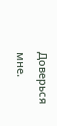Доверься мне.